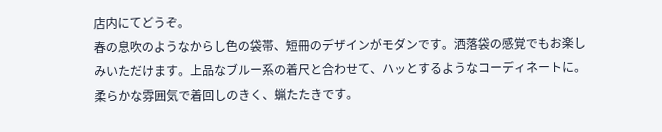店内にてどうぞ。
春の息吹のようなからし色の袋帯、短冊のデザインがモダンです。洒落袋の感覚でもお楽しみいただけます。上品なブルー系の着尺と合わせて、ハッとするようなコーディネートに。柔らかな雰囲気で着回しのきく、蝋たたきです。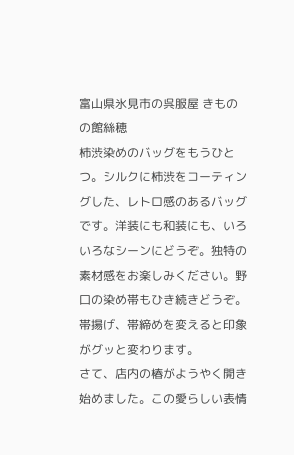富山県氷見市の呉服屋 きものの館絲穂
柿渋染めのバッグをもうひとつ。シルクに柿渋をコーティングした、レトロ感のあるバッグです。洋装にも和装にも、いろいろなシーンにどうぞ。独特の素材感をお楽しみください。野口の染め帯もひき続きどうぞ。帯揚げ、帯締めを変えると印象がグッと変わります。
さて、店内の椿がようやく開き始めました。この愛らしい表情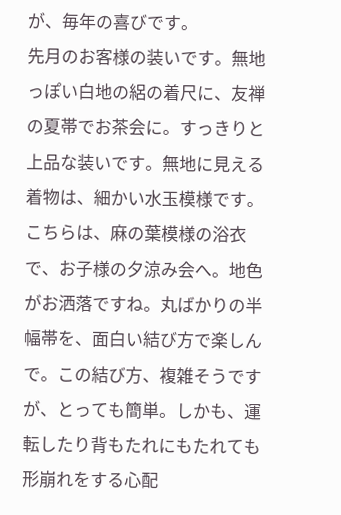が、毎年の喜びです。
先月のお客様の装いです。無地っぽい白地の絽の着尺に、友禅の夏帯でお茶会に。すっきりと上品な装いです。無地に見える着物は、細かい水玉模様です。
こちらは、麻の葉模様の浴衣で、お子様の夕涼み会へ。地色がお洒落ですね。丸ばかりの半幅帯を、面白い結び方で楽しんで。この結び方、複雑そうですが、とっても簡単。しかも、運転したり背もたれにもたれても形崩れをする心配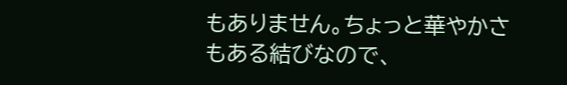もありません。ちょっと華やかさもある結びなので、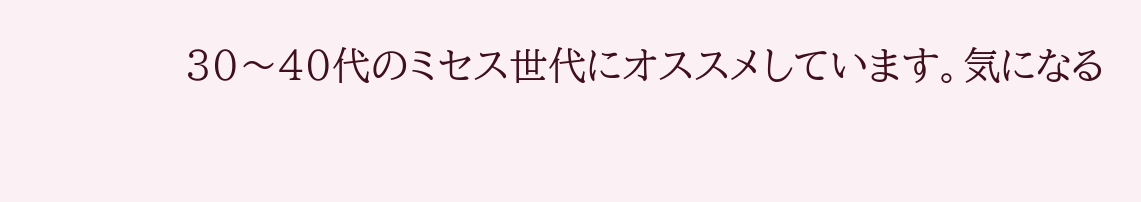30〜40代のミセス世代にオススメしています。気になる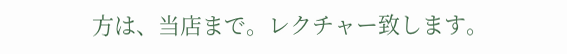方は、当店まで。レクチャー致します。